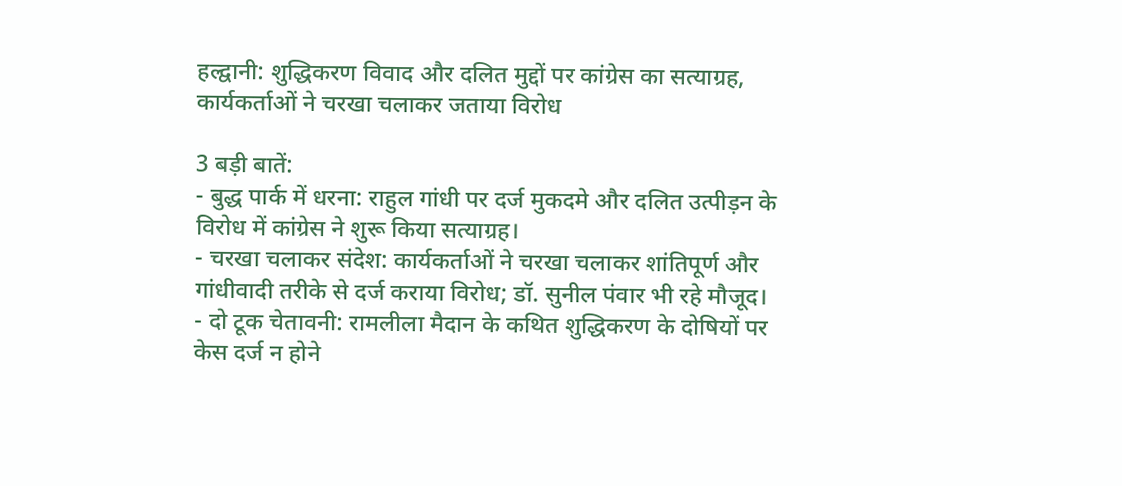हल्द्वानी: शुद्धिकरण विवाद और दलित मुद्दों पर कांग्रेस का सत्याग्रह, कार्यकर्ताओं ने चरखा चलाकर जताया विरोध

3 बड़ी बातें:
- बुद्ध पार्क में धरना: राहुल गांधी पर दर्ज मुकदमे और दलित उत्पीड़न के विरोध में कांग्रेस ने शुरू किया सत्याग्रह।
- चरखा चलाकर संदेश: कार्यकर्ताओं ने चरखा चलाकर शांतिपूर्ण और गांधीवादी तरीके से दर्ज कराया विरोध; डॉ. सुनील पंवार भी रहे मौजूद।
- दो टूक चेतावनी: रामलीला मैदान के कथित शुद्धिकरण के दोषियों पर केस दर्ज न होने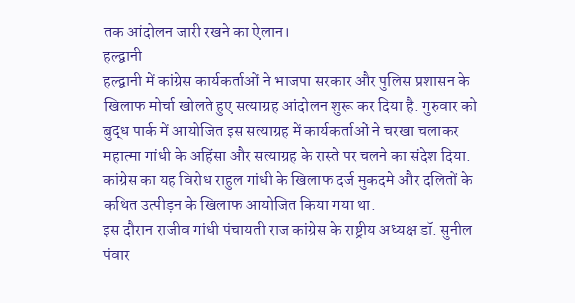तक आंदोलन जारी रखने का ऐलान।
हल्द्वानी
हल्द्वानी में कांग्रेस कार्यकर्ताओं ने भाजपा सरकार और पुलिस प्रशासन के खिलाफ मोर्चा खोलते हुए सत्याग्रह आंदोलन शुरू कर दिया है. गुरुवार को बुद्ध पार्क में आयोजित इस सत्याग्रह में कार्यकर्ताओं ने चरखा चलाकर महात्मा गांधी के अहिंसा और सत्याग्रह के रास्ते पर चलने का संदेश दिया. कांग्रेस का यह विरोध राहुल गांधी के खिलाफ दर्ज मुकदमे और दलितों के कथित उत्पीड़न के खिलाफ आयोजित किया गया था.
इस दौरान राजीव गांधी पंचायती राज कांग्रेस के राष्ट्रीय अध्यक्ष डॉ. सुनील पंवार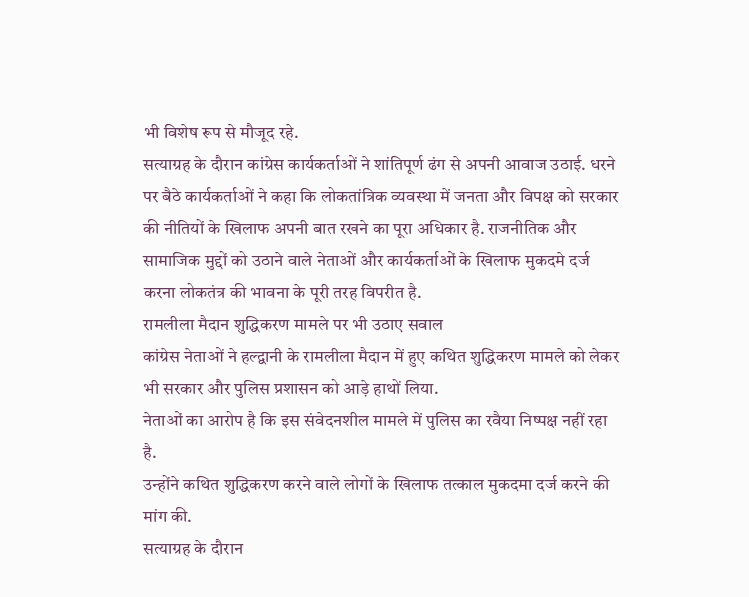भी विशेष रूप से मौजूद रहे.
सत्याग्रह के दौरान कांग्रेस कार्यकर्ताओं ने शांतिपूर्ण ढंग से अपनी आवाज उठाई. धरने पर बैठे कार्यकर्ताओं ने कहा कि लोकतांत्रिक व्यवस्था में जनता और विपक्ष को सरकार की नीतियों के खिलाफ अपनी बात रखने का पूरा अधिकार है. राजनीतिक और सामाजिक मुद्दों को उठाने वाले नेताओं और कार्यकर्ताओं के खिलाफ मुकदमे दर्ज करना लोकतंत्र की भावना के पूरी तरह विपरीत है.
रामलीला मैदान शुद्धिकरण मामले पर भी उठाए सवाल
कांग्रेस नेताओं ने हल्द्वानी के रामलीला मैदान में हुए कथित शुद्धिकरण मामले को लेकर भी सरकार और पुलिस प्रशासन को आड़े हाथों लिया.
नेताओं का आरोप है कि इस संवेदनशील मामले में पुलिस का रवैया निष्पक्ष नहीं रहा है.
उन्होंने कथित शुद्धिकरण करने वाले लोगों के खिलाफ तत्काल मुकदमा दर्ज करने की मांग की.
सत्याग्रह के दौरान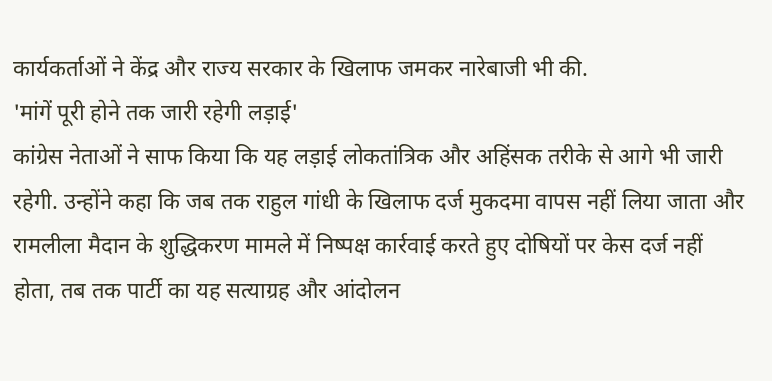कार्यकर्ताओं ने केंद्र और राज्य सरकार के खिलाफ जमकर नारेबाजी भी की.
'मांगें पूरी होने तक जारी रहेगी लड़ाई'
कांग्रेस नेताओं ने साफ किया कि यह लड़ाई लोकतांत्रिक और अहिंसक तरीके से आगे भी जारी रहेगी. उन्होंने कहा कि जब तक राहुल गांधी के खिलाफ दर्ज मुकदमा वापस नहीं लिया जाता और रामलीला मैदान के शुद्धिकरण मामले में निष्पक्ष कार्रवाई करते हुए दोषियों पर केस दर्ज नहीं होता, तब तक पार्टी का यह सत्याग्रह और आंदोलन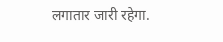लगातार जारी रहेगा.